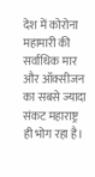देश में कोरोना महामारी की सर्वाधिक मार और ऑक्सीजन का सबसे ज्यादा संकट महाराष्ट्र ही भोग रहा है।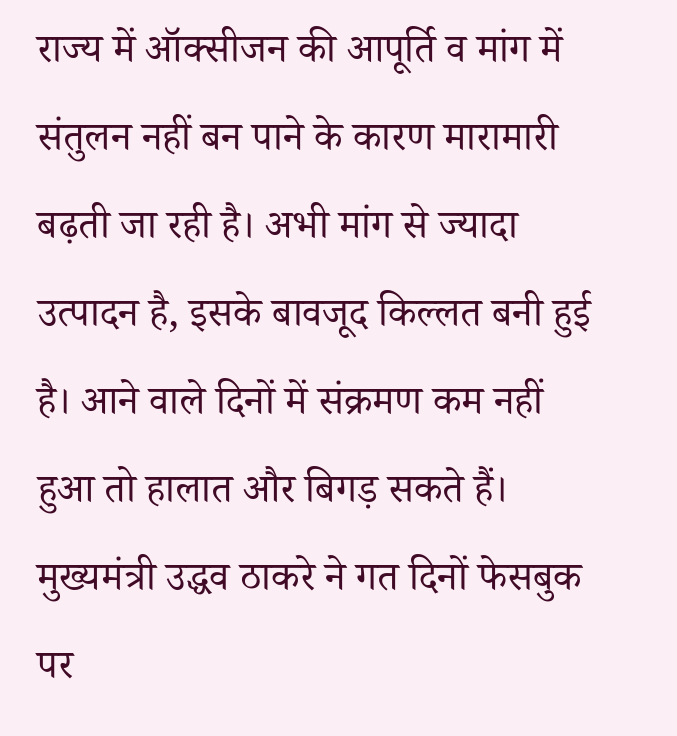राज्य में ऑक्सीजन की आपूर्ति व मांग में संतुलन नहीं बन पाने के कारण मारामारी बढ़ती जा रही है। अभी मांग से ज्यादा उत्पादन है, इसके बावजूद किल्लत बनी हुई है। आने वाले दिनों में संक्रमण कम नहीं हुआ तो हालात और बिगड़ सकते हैं।
मुख्यमंत्री उद्धव ठाकरे ने गत दिनों फेसबुक पर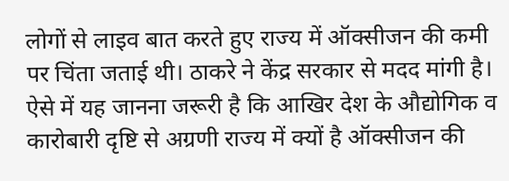लोगों से लाइव बात करते हुए राज्य में ऑक्सीजन की कमी पर चिंता जताई थी। ठाकरे ने केंद्र सरकार से मदद मांगी है। ऐसे में यह जानना जरूरी है कि आखिर देश के औद्योगिक व कारोबारी दृष्टि से अग्रणी राज्य में क्यों है ऑक्सीजन की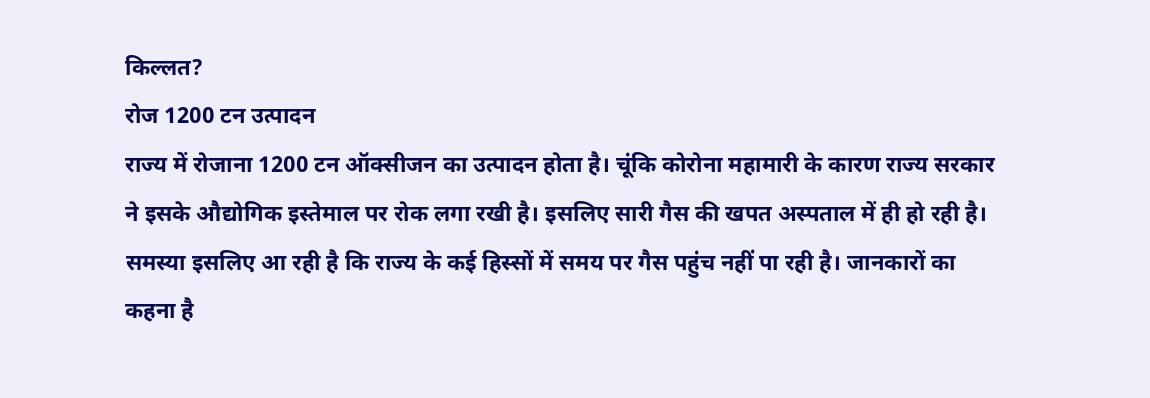किल्लत?
रोज 1200 टन उत्पादन
राज्य में रोजाना 1200 टन ऑक्सीजन का उत्पादन होता है। चूंकि कोरोना महामारी के कारण राज्य सरकार ने इसके औद्योगिक इस्तेमाल पर रोक लगा रखी है। इसलिए सारी गैस की खपत अस्पताल में ही हो रही है। समस्या इसलिए आ रही है कि राज्य के कई हिस्सों में समय पर गैस पहुंच नहीं पा रही है। जानकारों का कहना है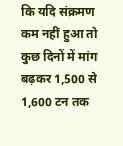कि यदि संक्रमण कम नहीं हुआ तो कुछ दिनों में मांग बढ़कर 1,500 से 1,600 टन तक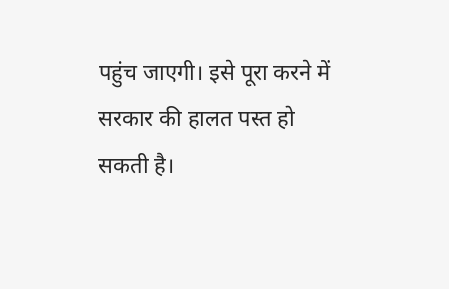पहुंच जाएगी। इसे पूरा करने में सरकार की हालत पस्त हो सकती है।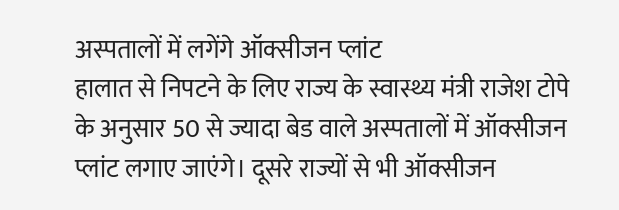अस्पतालों में लगेंगे ऑक्सीजन प्लांट
हालात से निपटने के लिए राज्य के स्वास्थ्य मंत्री राजेश टोपे के अनुसार 50 से ज्यादा बेड वाले अस्पतालों में ऑक्सीजन प्लांट लगाए जाएंगे। दूसरे राज्यों से भी ऑक्सीजन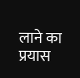लाने का प्रयास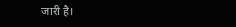जारी है।